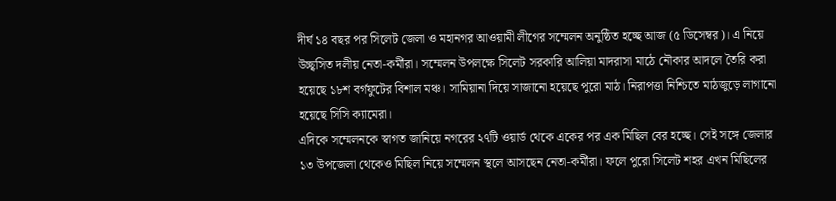দীর্ঘ ১৪ বছর পর সিলেট জেলা ও মহানগর আওয়ামী লীগের সম্মেলন অনুষ্ঠিত হচ্ছে আজ (৫ ডিসেম্বর)। এ নিয়ে উচ্ছ্বসিত দলীয় নেতা-কর্মীরা। সম্মেলন উপলক্ষে সিলেট সরকারি আলিয়া মাদরাসা মাঠে নৌকার আদলে তৈরি করা হয়েছে ১৮শ বর্গফুটের বিশাল মঞ্চ। সামিয়ানা দিয়ে সাজানো হয়েছে পুরো মাঠ। নিরাপত্তা নিশ্চিতে মাঠজুড়ে লাগানো হয়েছে সিসি ক্যামেরা।
এদিকে সম্মেলনকে স্বাগত জানিয়ে নগরের ২৭টি ওয়ার্ড থেকে একের পর এক মিছিল বের হচ্ছে। সেই সঙ্গে জেলার ১৩ উপজেলা থেকেও মিছিল নিয়ে সম্মেলন স্থলে আসছেন নেতা-কর্মীরা। ফলে পুরো সিলেট শহর এখন মিছিলের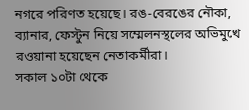নগরে পরিণত হয়েছে। রঙ-বেরঙের নৌকা, ব্যানার, ফেস্টুন নিয়ে সম্মেলনস্থলের অভিমুখে রওয়ানা হয়েছেন নেতাকর্মীরা।
সকাল ১০টা থেকে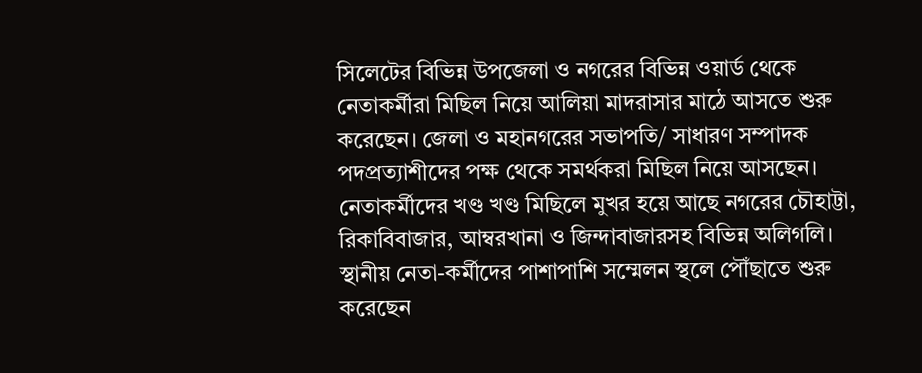সিলেটের বিভিন্ন উপজেলা ও নগরের বিভিন্ন ওয়ার্ড থেকে নেতাকর্মীরা মিছিল নিয়ে আলিয়া মাদরাসার মাঠে আসতে শুরু করেছেন। জেলা ও মহানগরের সভাপতি/ সাধারণ সম্পাদক পদপ্রত্যাশীদের পক্ষ থেকে সমর্থকরা মিছিল নিয়ে আসছেন। নেতাকর্মীদের খণ্ড খণ্ড মিছিলে মুখর হয়ে আছে নগরের চৌহাট্টা, রিকাবিবাজার, আম্বরখানা ও জিন্দাবাজারসহ বিভিন্ন অলিগলি।
স্থানীয় নেতা-কর্মীদের পাশাপাশি সম্মেলন স্থলে পৌঁছাতে শুরু করেছেন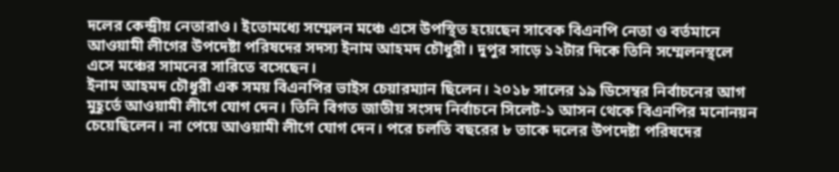দলের কেন্দ্রীয় নেতারাও। ইতোমধ্যে সম্মেলন মঞ্চে এসে উপস্থিত হয়েছেন সাবেক বিএনপি নেতা ও বর্তমানে আওয়ামী লীগের উপদেষ্টা পরিষদের সদস্য ইনাম আহমদ চৌধুরী। দুপুর সাড়ে ১২টার দিকে তিনি সম্মেলনস্থলে এসে মঞ্চের সামনের সারিতে বসেছেন।
ইনাম আহমদ চৌধুরী এক সময় বিএনপির ভাইস চেয়ারম্যান ছিলেন। ২০১৮ সালের ১৯ ডিসেম্বর নির্বাচনের আগ মুহূর্তে আওয়ামী লীগে যোগ দেন। তিনি বিগত জাতীয় সংসদ নির্বাচনে সিলেট-১ আসন থেকে বিএনপির মনোনয়ন চেয়েছিলেন। না পেয়ে আওয়ামী লীগে যোগ দেন। পরে চলতি বছরের ৮ তাকে দলের উপদেষ্টা পরিষদের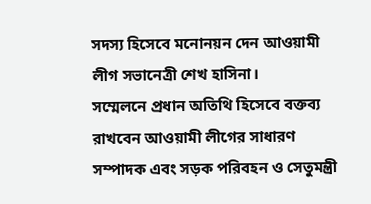সদস্য হিসেবে মনোনয়ন দেন আওয়ামী লীগ সভানেত্রী শেখ হাসিনা।
সম্মেলনে প্রধান অতিথি হিসেবে বক্তব্য রাখবেন আওয়ামী লীগের সাধারণ সম্পাদক এবং সড়ক পরিবহন ও সেতুমন্ত্রী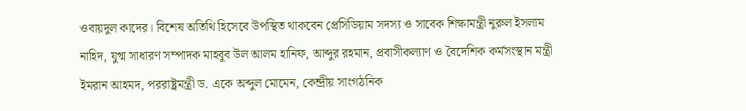ওবায়দুল কাদের। বিশেষ অতিথি হিসেবে উপস্থিত থাকবেন প্রেসিডিয়াম সদস্য ও সাবেক শিক্ষামন্ত্রী নুরুল ইসলাম নাহিদ, যুগ্ম সাধারণ সম্পাদক মাহবুব উল আলম হানিফ, আব্দুর রহমান, প্রবাসীকল্যাণ ও বৈদেশিক কর্মসংস্থান মন্ত্রী ইমরান আহমদ, পররাষ্ট্রমন্ত্রী ড. একে অব্দুল মোমেন, কেন্দ্রীয় সাংগঠনিক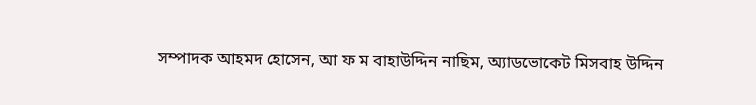সম্পাদক আহমদ হোসেন, আ ফ ম বাহাউদ্দিন নাছিম, অ্যাডভোকেট মিসবাহ উদ্দিন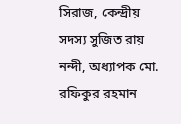সিরাজ, কেন্দ্রীয় সদস্য সুজিত রায় নন্দী, অধ্যাপক মো. রফিকুর রহমান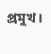প্রমুখ।